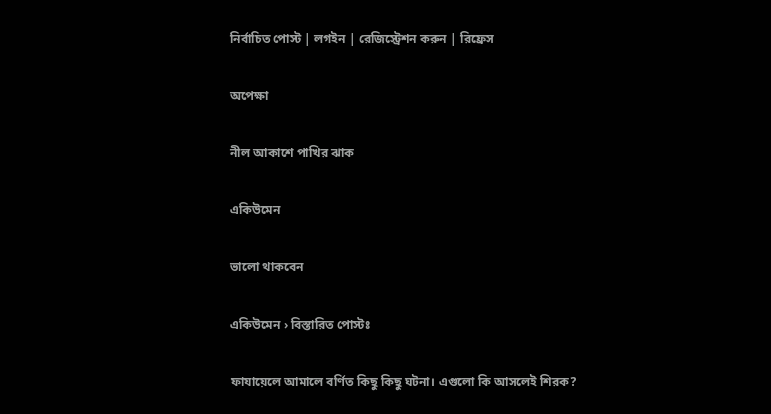নির্বাচিত পোস্ট | লগইন | রেজিস্ট্রেশন করুন | রিফ্রেস

অপেক্ষা

নীল আকাশে পাখির ঝাক

একিউমেন

ভালো থাকবেন

একিউমেন › বিস্তারিত পোস্টঃ

ফাযায়েলে আমালে বর্ণিত কিছু কিছু ঘটনা। এগুলো কি আসলেই শিরক?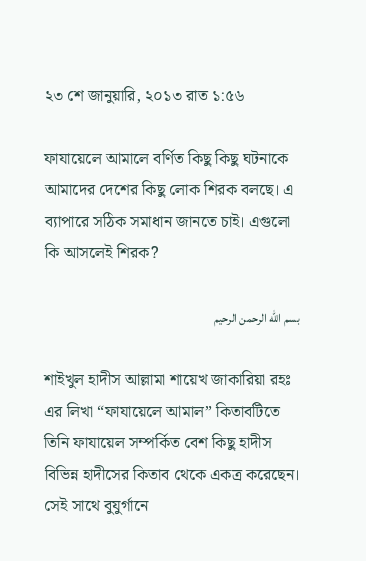২৩ শে জানুয়ারি, ২০১৩ রাত ১:৫৬

ফাযায়েলে আমালে বর্ণিত কিছু কিছু ঘটনাকে আমাদের দেশের কিছু লোক শিরক বলছে। এ ব্যাপারে সঠিক সমাধান জানতে চাই। এগুলো কি আসলেই শিরক?

بسم الله الرحمن الرحيم

শাইখুল হাদীস আল্লামা শায়েখ জাকারিয়া রহঃ এর লিখা “ফাযায়েলে আমাল” কিতাবটিতে তিনি ফাযায়েল সম্পর্কিত বেশ কিছু হাদীস বিভিন্ন হাদীসের কিতাব থেকে একত্র করেছেন। সেই সাথে বুযুর্গানে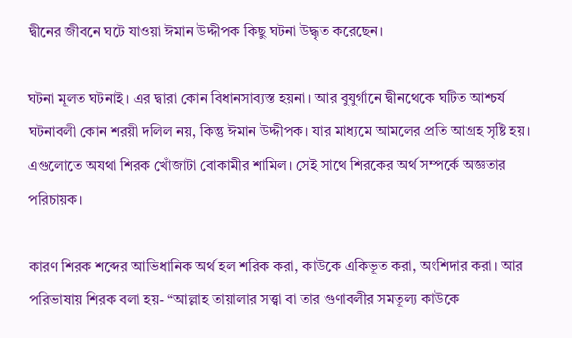দ্বীনের জীবনে ঘটে যাওয়া ঈমান উদ্দীপক কিছু ঘটনা উদ্ধৃত করেছেন।

ঘটনা মূলত ঘটনাই। এর দ্বারা কোন বিধানসাব্যস্ত হয়না। আর বুযুর্গানে দ্বীনথেকে ঘটিত আশ্চর্য ঘটনাবলী কোন শরয়ী দলিল নয়, কিন্তু ঈমান উদ্দীপক। যার মাধ্যমে আমলের প্রতি আগ্রহ সৃষ্টি হয়। এগুলোতে অযথা শিরক খোঁজাটা বোকামীর শামিল। সেই সাথে শিরকের অর্থ সম্পর্কে অজ্ঞতার পরিচায়ক।

কারণ শিরক শব্দের আভিধানিক অর্থ হল শরিক করা, কাউকে একিভূত করা, অংশিদার করা। আর পরিভাষায় শিরক বলা হয়- “আল্লাহ তায়ালার সত্ত্বা বা তার গুণাবলীর সমতূল্য কাউকে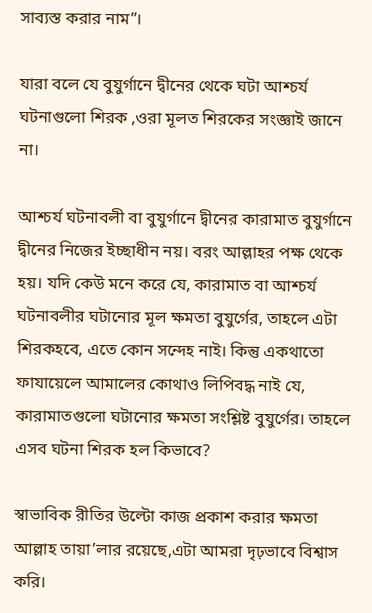সাব্যস্ত করার নাম”।

যারা বলে যে বুযুর্গানে দ্বীনের থেকে ঘটা আশ্চর্য ঘটনাগুলো শিরক ,ওরা মূলত শিরকের সংজ্ঞাই জানে না।

আশ্চর্য ঘটনাবলী বা বুযুর্গানে দ্বীনের কারামাত বুযুর্গানে দ্বীনের নিজের ইচ্ছাধীন নয়। বরং আল্লাহর পক্ষ থেকে হয়। যদি কেউ মনে করে যে, কারামাত বা আশ্চর্য ঘটনাবলীর ঘটানোর মূল ক্ষমতা বুযুর্গের, তাহলে এটা শিরকহবে, এতে কোন সন্দেহ নাই। কিন্তু একথাতো ফাযায়েলে আমালের কোথাও লিপিবদ্ধ নাই যে, কারামাতগুলো ঘটানোর ক্ষমতা সংশ্লিষ্ট বুযুর্গের। তাহলে এসব ঘটনা শিরক হল কিভাবে?

স্বাভাবিক রীতির উল্টো কাজ প্রকাশ করার ক্ষমতা আল্লাহ তায়া’লার রয়েছে,এটা আমরা দৃঢ়ভাবে বিশ্বাস করি।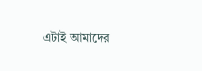এটাই আমাদের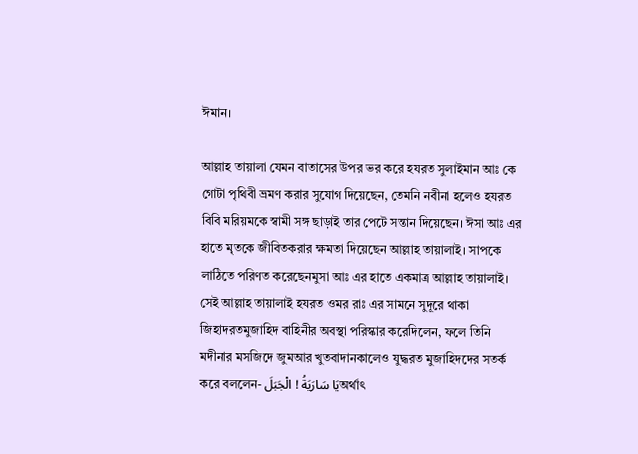ঈমান।

আল্লাহ তায়ালা যেমন বাতাসের উপর ভর করে হযরত সুলাইমান আঃ কে গোটা পৃথিবী ভ্রমণ করার সুযোগ দিয়েছেন, তেমনি নবীনা হলেও হযরত বিবি মরিয়মকে স্বামী সঙ্গ ছাড়াই তার পেটে সন্তান দিয়েছেন। ঈসা আঃ এর হাতে মৃতকে জীবিতকরার ক্ষমতা দিয়েছেন আল্লাহ তায়ালাই। সাপকে লাঠিতে পরিণত করেছেনমুসা আঃ এর হাতে একমাত্র আল্লাহ তায়ালাই। সেই আল্লাহ তায়ালাই হযরত ওমর রাঃ এর সামনে সুদূরে থাকা জিহাদরতমুজাহিদ বাহিনীর অবস্থা পরিস্কার করেদিলেন, ফলে তিনি মদীনার মসজিদে জুমআর খুতবাদানকালেও যুদ্ধরত মুজাহিদদের সতর্ক করে বললেন- يَا سَارَيَةُ ! الْجَبَلَঅর্থাৎ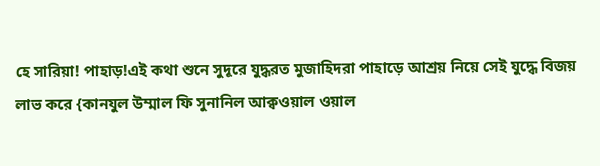হে সারিয়া! পাহাড়!এই কথা শুনে সুদূরে যুদ্ধরত মুজাহিদরা পাহাড়ে আশ্রয় নিয়ে সেই যুদ্ধে বিজয় লাভ করে {কানযুল উম্মাল ফি সুনানিল আক্বওয়াল ওয়াল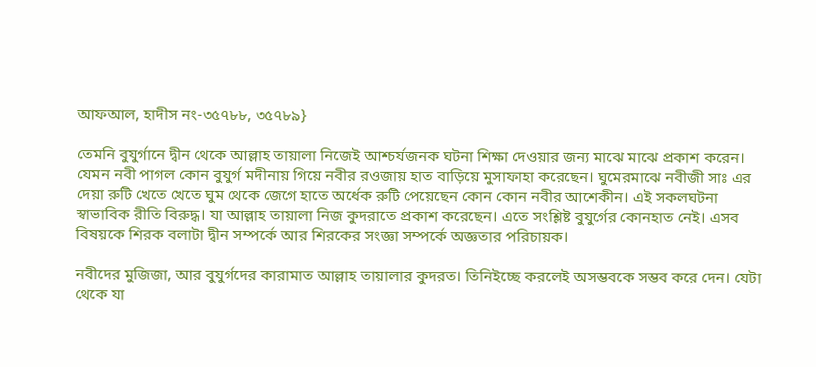আফআল, হাদীস নং-৩৫৭৮৮, ৩৫৭৮৯}

তেমনি বুযুর্গানে দ্বীন থেকে আল্লাহ তায়ালা নিজেই আশ্চর্যজনক ঘটনা শিক্ষা দেওয়ার জন্য মাঝে মাঝে প্রকাশ করেন। যেমন নবী পাগল কোন বুযুর্গ মদীনায় গিয়ে নবীর রওজায় হাত বাড়িয়ে মুসাফাহা করেছেন। ঘুমেরমাঝে নবীজী সাঃ এর দেয়া রুটি খেতে খেতে ঘুম থেকে জেগে হাতে অর্ধেক রুটি পেয়েছেন কোন কোন নবীর আশেকীন। এই সকলঘটনা স্বাভাবিক রীতি বিরুদ্ধ। যা আল্লাহ তায়ালা নিজ কুদরাতে প্রকাশ করেছেন। এতে সংশ্লিষ্ট বুযুর্গের কোনহাত নেই। এসব বিষয়কে শিরক বলাটা দ্বীন সম্পর্কে আর শিরকের সংজ্ঞা সম্পর্কে অজ্ঞতার পরিচায়ক।

নবীদের মুজিজা, আর বুযুর্গদের কারামাত আল্লাহ তায়ালার কুদরত। তিনিইচ্ছে করলেই অসম্ভবকে সম্ভব করে দেন। যেটা থেকে যা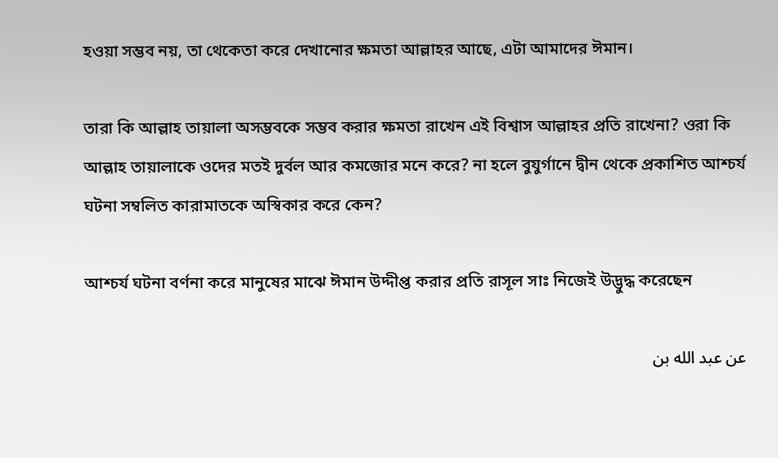হওয়া সম্ভব নয়, তা থেকেতা করে দেখানোর ক্ষমতা আল্লাহর আছে, এটা আমাদের ঈমান।

তারা কি আল্লাহ তায়ালা অসম্ভবকে সম্ভব করার ক্ষমতা রাখেন এই বিশ্বাস আল্লাহর প্রতি রাখেনা? ওরা কি আল্লাহ তায়ালাকে ওদের মতই দুর্বল আর কমজোর মনে করে? না হলে বুযুর্গানে দ্বীন থেকে প্রকাশিত আশ্চর্য ঘটনা সম্বলিত কারামাতকে অস্বিকার করে কেন?

আশ্চর্য ঘটনা বর্ণনা করে মানুষের মাঝে ঈমান উদ্দীপ্ত করার প্রতি রাসূল সাঃ নিজেই উদ্ভুদ্ধ করেছেন

عن عبد الله بن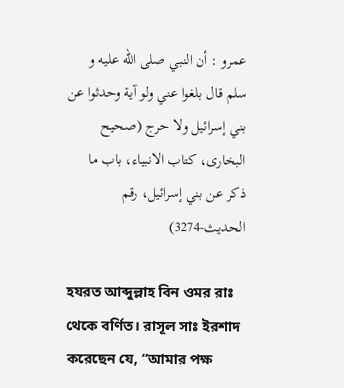عمرو : أن النبي صلى الله عليه و سلم قال بلغوا عني ولو آية وحدثوا عن بني إسرائيل ولا حرج (صحيح البخارى، كتاب الانبياء، باب ما ذكر عن بني إسرائيل، رقم الحديث-3274)

হযরত আব্দুল্লাহ বিন ওমর রাঃ থেকে বর্ণিত। রাসূল সাঃ ইরশাদ করেছেন যে, “আমার পক্ষ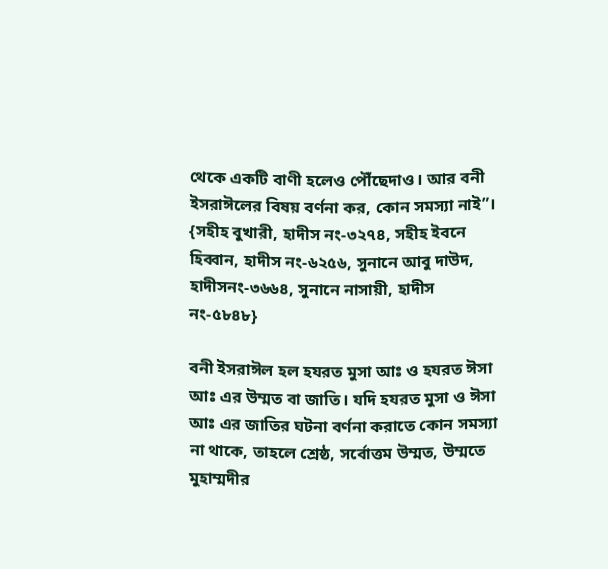থেকে একটি বাণী হলেও পৌঁছেদাও। আর বনী ইসরাঈলের বিষয় বর্ণনা কর, কোন সমস্যা নাই”। {সহীহ বুখারী, হাদীস নং-৩২৭৪, সহীহ ইবনে হিব্বান, হাদীস নং-৬২৫৬, সুনানে আবু দাউদ, হাদীসনং-৩৬৬৪, সুনানে নাসায়ী, হাদীস নং-৫৮৪৮}

বনী ইসরাঈল হল হযরত মুসা আঃ ও হযরত ঈসা আঃ এর উম্মত বা জাতি। যদি হযরত মুসা ও ঈসা আঃ এর জাতির ঘটনা বর্ণনা করাতে কোন সমস্যা না থাকে, তাহলে শ্রেষ্ঠ, সর্বোত্তম উম্মত, উম্মতে মুহাম্মদীর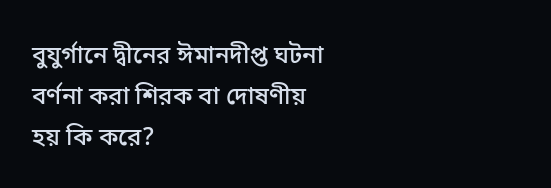বুযুর্গানে দ্বীনের ঈমানদীপ্ত ঘটনা বর্ণনা করা শিরক বা দোষণীয় হয় কি করে?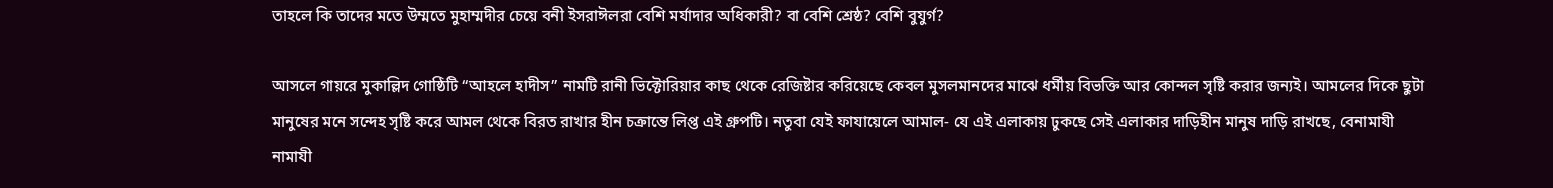তাহলে কি তাদের মতে উম্মতে মুহাম্মদীর চেয়ে বনী ইসরাঈলরা বেশি মর্যাদার অধিকারী? বা বেশি শ্রেষ্ঠ? বেশি বুযুর্গ?

আসলে গায়রে মুকাল্লিদ গোষ্ঠিটি “আহলে হাদীস” নামটি রানী ভিক্টোরিয়ার কাছ থেকে রেজিষ্টার করিয়েছে কেবল মুসলমানদের মাঝে ধর্মীয় বিভক্তি আর কোন্দল সৃষ্টি করার জন্যই। আমলের দিকে ছুটা মানুষের মনে সন্দেহ সৃষ্টি করে আমল থেকে বিরত রাখার হীন চক্রান্তে লিপ্ত এই গ্রুপটি। নতুবা যেই ফাযায়েলে আমাল- যে এই এলাকায় ঢুকছে সেই এলাকার দাড়িহীন মানুষ দাড়ি রাখছে, বেনামাযী নামাযী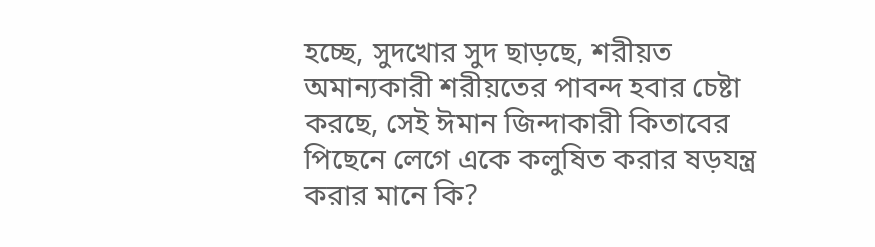হচ্ছে, সুদখোর সুদ ছাড়ছে, শরীয়ত অমান্যকারী শরীয়তের পাবন্দ হবার চেষ্টা করছে, সেই ঈমান জিন্দাকারী কিতাবের পিছেনে লেগে একে কলুষিত করার ষড়যন্ত্র করার মানে কি?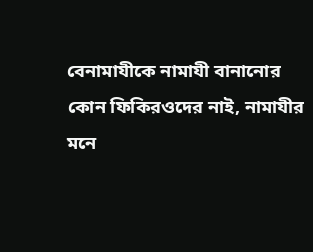বেনামাযীকে নামাযী বানানোর কোন ফিকিরওদের নাই, নামাযীর মনে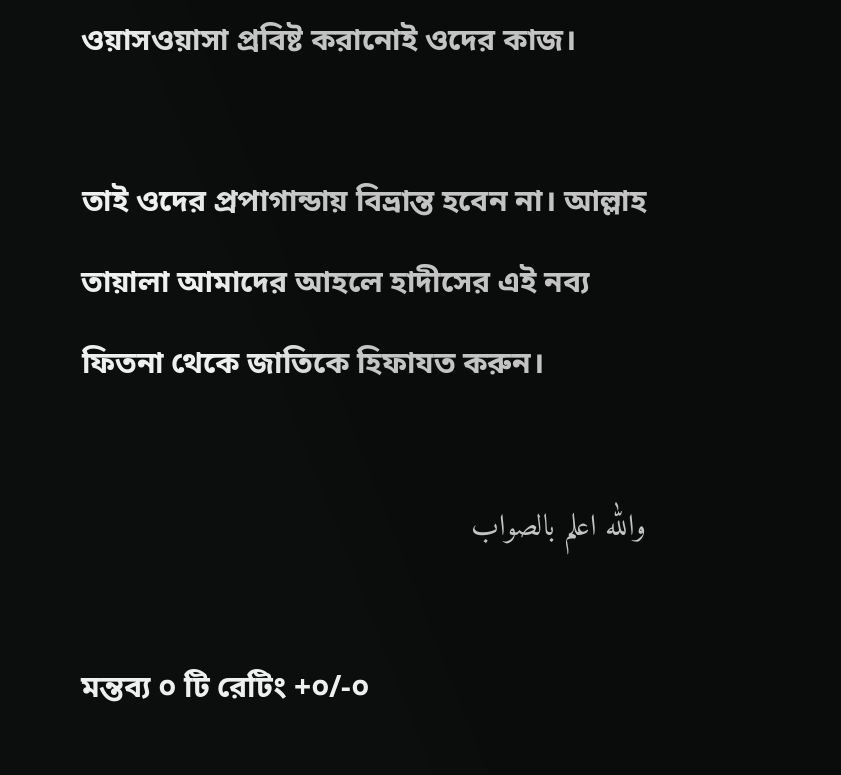ওয়াসওয়াসা প্রবিষ্ট করানোই ওদের কাজ।

তাই ওদের প্রপাগান্ডায় বিভ্রান্ত হবেন না। আল্লাহ তায়ালা আমাদের আহলে হাদীসের এই নব্য ফিতনা থেকে জাতিকে হিফাযত করুন।

والله اعلم بالصواب

মন্তব্য ০ টি রেটিং +০/-০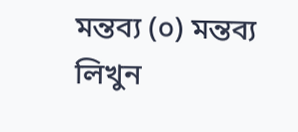মন্তব্য (০) মন্তব্য লিখুন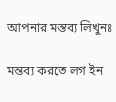আপনার মন্তব্য লিখুনঃ

মন্তব্য করতে লগ ইন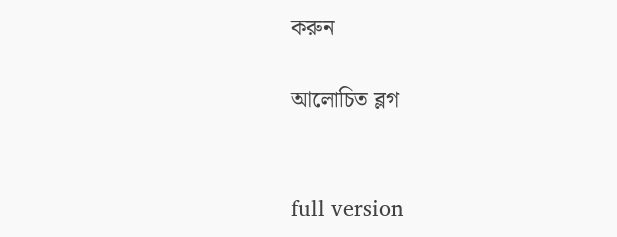করুন

আলোচিত ব্লগ


full version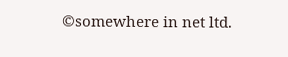©somewhere in net ltd.